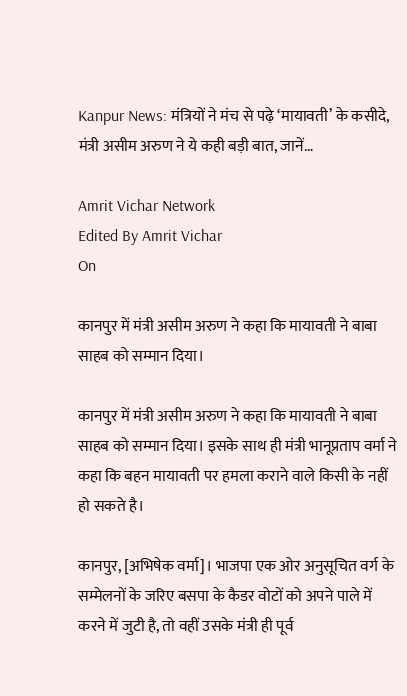Kanpur News: मंत्रियों ने मंच से पढ़े ‘मायावती’ के कसीदे, मंत्री असीम अरुण ने ये कही बड़ी बात, जानें…

Amrit Vichar Network
Edited By Amrit Vichar
On

कानपुर में मंत्री असीम अरुण ने कहा कि मायावती ने बाबा साहब को सम्मान दिया।

कानपुर में मंत्री असीम अरुण ने कहा कि मायावती ने बाबा साहब को सम्मान दिया। इसके साथ ही मंत्री भानूप्रताप वर्मा ने कहा कि बहन मायावती पर हमला कराने वाले किसी के नहीं हो सकते है।

कानपुर, [अभिषेक वर्मा]। भाजपा एक ओर अनुसूचित वर्ग के सम्मेलनों के जरिए बसपा के कैडर वोटों को अपने पाले में करने में जुटी है, तो वहीं उसके मंत्री ही पूर्व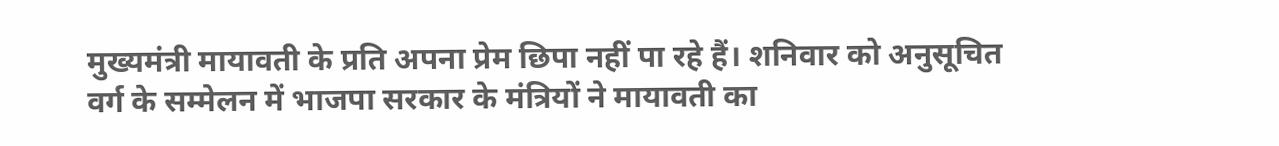मुख्यमंत्री मायावती के प्रति अपना प्रेम छिपा नहीं पा रहे हैं। शनिवार को अनुसूचित वर्ग के सम्मेलन में भाजपा सरकार के मंत्रियों ने मायावती का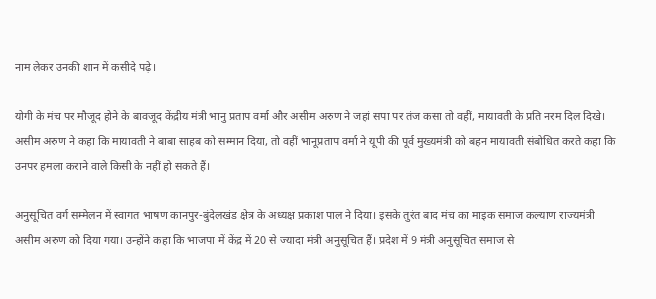नाम लेकर उनकी शान में कसीदे पढ़े।

योगी के मंच पर मौजूद होने के बावजूद केंद्रीय मंत्री भानु प्रताप वर्मा और असीम अरुण ने जहां सपा पर तंज कसा तो वहीं, मायावती के प्रति नरम दिल दिखे। असीम अरुण ने कहा कि मायावती ने बाबा साहब को सम्मान दिया, तो वहीं भानूप्रताप वर्मा ने यूपी की पूर्व मुख्यमंत्री को बहन मायावती संबोधित करते कहा कि उनपर हमला कराने वाले किसी के नहीं हो सकते हैं।

अनुसूचित वर्ग सम्मेलन में स्वागत भाषण कानपुर-बुंदेलखंड क्षेत्र के अध्यक्ष प्रकाश पाल ने दिया। इसके तुरंत बाद मंच का माइक समाज कल्याण राज्यमंत्री असीम अरुण को दिया गया। उन्होंने कहा कि भाजपा में केंद्र में 20 से ज्यादा मंत्री अनुसूचित हैं। प्रदेश में 9 मंत्री अनुसूचित समाज से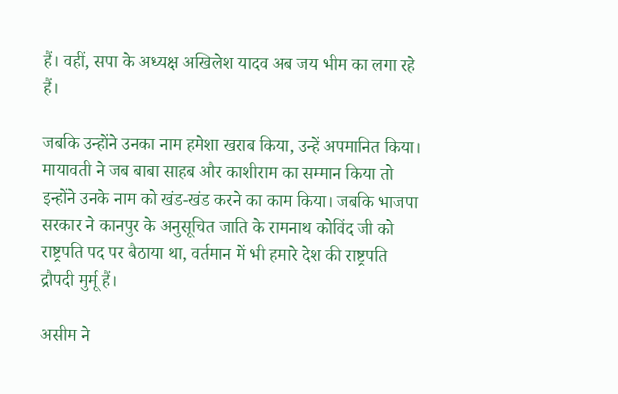हैं। वहीं, सपा के अध्यक्ष अखिलेश यादव अब जय भीम का लगा रहे हैं।

जबकि उन्होंने उनका नाम हमेशा खराब किया, उन्हें अपमानित किया। मायावती ने जब बाबा साहब और काशीराम का सम्मान किया तो इन्होंने उनके नाम को खंड-खंड करने का काम किया। जबकि भाजपा सरकार ने कानपुर के अनुसूचित जाति के रामनाथ कोविंद जी को राष्ट्रपति पद पर बैठाया था, वर्तमान में भी हमारे देश की राष्ट्रपति द्रौपदी मुर्मू हैं।

असीम ने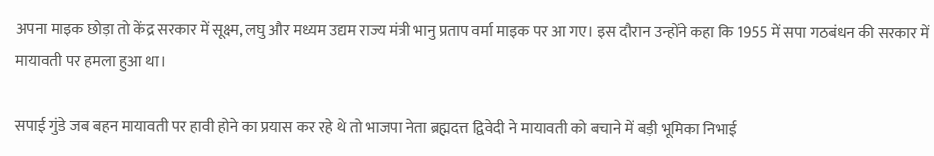अपना माइक छोड़ा तो केंद्र सरकार में सूक्ष्म, लघु और मध्यम उद्यम राज्य मंत्री भानु प्रताप वर्मा माइक पर आ गए। इस दौरान उन्होंने कहा कि 1955 में सपा गठबंधन की सरकार में मायावती पर हमला हुआ था।

सपाई गुंडे जब बहन मायावती पर हावी होने का प्रयास कर रहे थे तो भाजपा नेता ब्रह्मदत्त द्विवेदी ने मायावती को बचाने में बड़ी भूमिका निभाई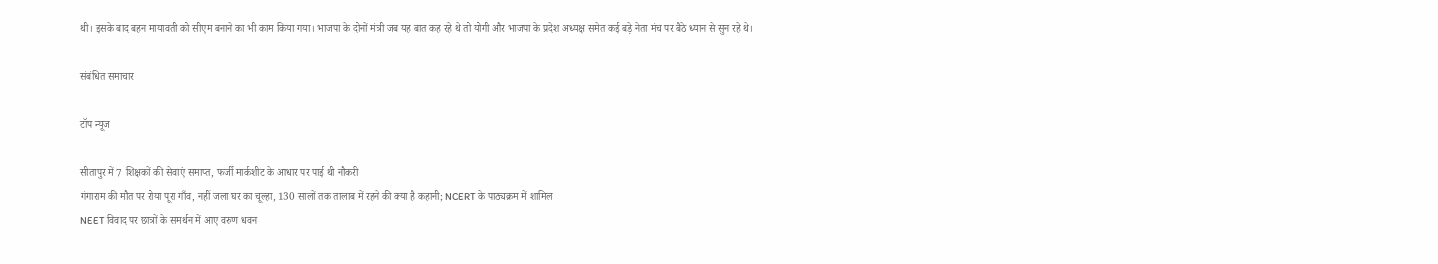थी। इसके बाद बहन मायावती को सीएम बनाने का भी काम किया गया। भाजपा के दोनों मंत्री जब यह बात कह रहे थे तो योगी और भाजपा के प्रदेश अध्यक्ष समेत कई बड़े नेता मंच पर बैठे ध्यान से सुन रहे थे।

संबंधित समाचार

टॉप न्यूज

सीतापुर में 7 शिक्षकों की सेवाएं समाप्त, फर्जी मार्कशीट के आधार पर पाई थी नौकरी
गंगाराम की मौत पर रोया पूरा गाँव, नहीं जला घर का चूल्हा, 130 सालों तक तालाब में रहने की क्या है कहानी; NCERT के पाठ्यक्रम में शामिल
NEET विवाद पर छात्रों के समर्थन में आए वरुण धवन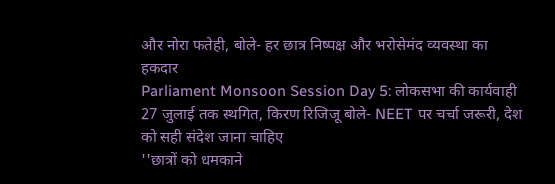और नोरा फतेही, बोले- हर छात्र निष्पक्ष और भरोसेमंद व्यवस्था का हकदार
Parliament Monsoon Session Day 5: लोकसभा की कार्यवाही 27 जुलाई तक स्थगित, किरण रिजिजू बोले- NEET पर चर्चा जरूरी, देश को सही संदेश जाना चाहिए
''छात्रों को धमकाने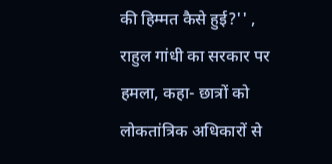की हिम्मत कैसे हुई?'' , राहुल गांधी का सरकार पर हमला, कहा- छात्रों को लोकतांत्रिक अधिकारों से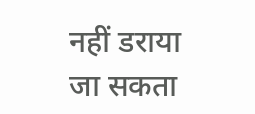नहीं डराया जा सकता